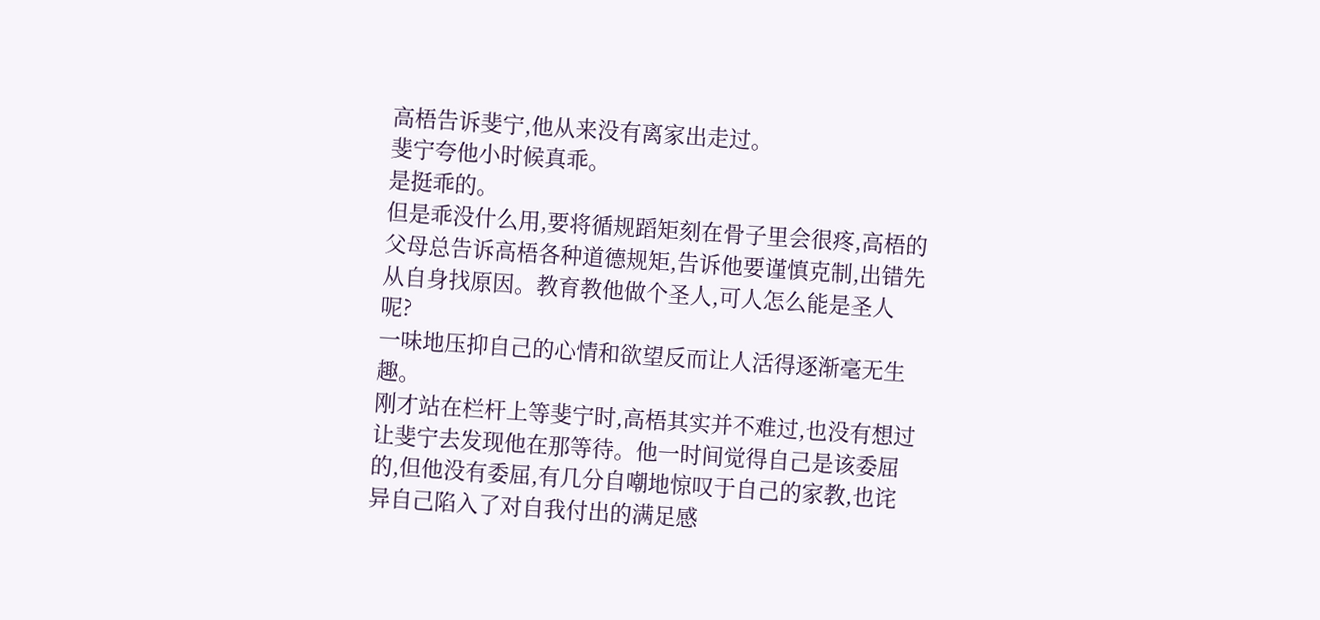高梧告诉斐宁,他从来没有离家出走过。
斐宁夸他小时候真乖。
是挺乖的。
但是乖没什么用,要将循规蹈矩刻在骨子里会很疼,高梧的父母总告诉高梧各种道德规矩,告诉他要谨慎克制,出错先从自身找原因。教育教他做个圣人,可人怎么能是圣人呢?
一味地压抑自己的心情和欲望反而让人活得逐渐毫无生趣。
刚才站在栏杆上等斐宁时,高梧其实并不难过,也没有想过让斐宁去发现他在那等待。他一时间觉得自己是该委屈的,但他没有委屈,有几分自嘲地惊叹于自己的家教,也诧异自己陷入了对自我付出的满足感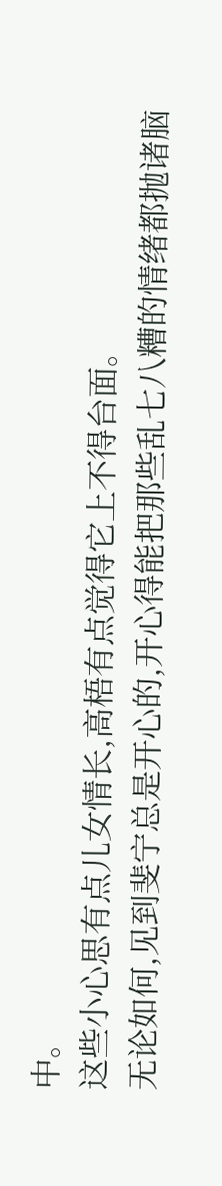中。
这些小心思有点儿女情长,高梧有点觉得它上不得台面。
无论如何,见到斐宁总是开心的,开心得能把那些乱七八糟的情绪都抛诸脑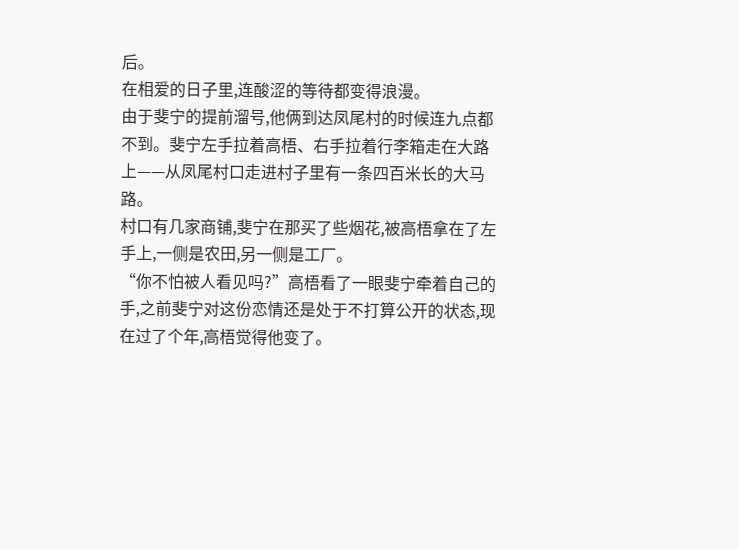后。
在相爱的日子里,连酸涩的等待都变得浪漫。
由于斐宁的提前溜号,他俩到达凤尾村的时候连九点都不到。斐宁左手拉着高梧、右手拉着行李箱走在大路上——从凤尾村口走进村子里有一条四百米长的大马路。
村口有几家商铺,斐宁在那买了些烟花,被高梧拿在了左手上,一侧是农田,另一侧是工厂。
“你不怕被人看见吗?”高梧看了一眼斐宁牵着自己的手,之前斐宁对这份恋情还是处于不打算公开的状态,现在过了个年,高梧觉得他变了。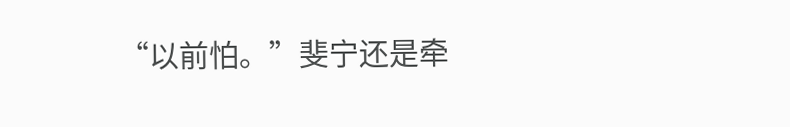“以前怕。”斐宁还是牵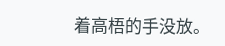着高梧的手没放。